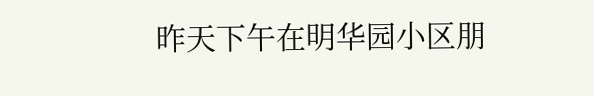昨天下午在明华园小区朋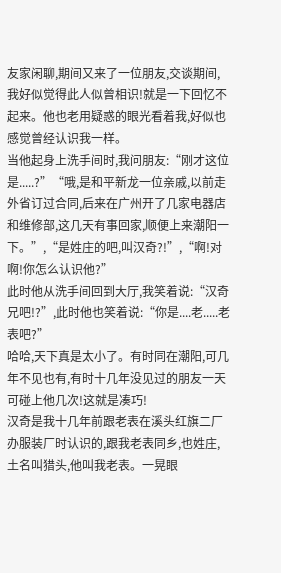友家闲聊,期间又来了一位朋友,交谈期间,我好似觉得此人似曾相识!就是一下回忆不起来。他也老用疑惑的眼光看着我,好似也感觉曾经认识我一样。
当他起身上洗手间时,我问朋友:“刚才这位是.....?”“哦,是和平新龙一位亲戚,以前走外省订过合同,后来在广州开了几家电器店和维修部,这几天有事回家,顺便上来潮阳一下。”,“是姓庄的吧,叫汉奇?!”,“啊!对啊!你怎么认识他?”
此时他从洗手间回到大厅,我笑着说:“汉奇兄吧!?”,此时他也笑着说:“你是....老.....老表吧?”
哈哈,天下真是太小了。有时同在潮阳,可几年不见也有,有时十几年没见过的朋友一天可碰上他几次!这就是凑巧!
汉奇是我十几年前跟老表在溪头红旗二厂办服装厂时认识的,跟我老表同乡,也姓庄,土名叫猎头,他叫我老表。一晃眼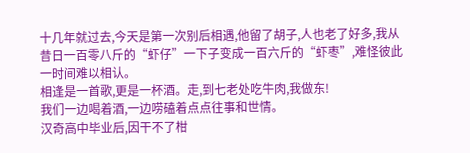十几年就过去,今天是第一次别后相遇,他留了胡子,人也老了好多,我从昔日一百零八斤的“虾仔”一下子变成一百六斤的“虾枣”,难怪彼此一时间难以相认。
相逢是一首歌,更是一杯酒。走,到七老处吃牛肉,我做东!
我们一边喝着酒,一边唠磕着点点往事和世情。
汉奇高中毕业后,因干不了柑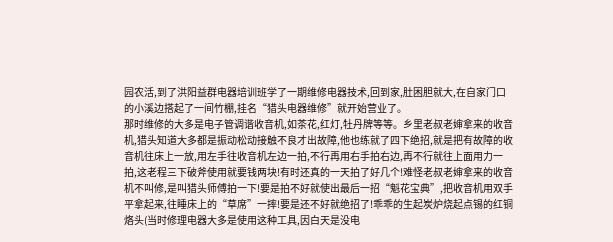园农活,到了洪阳益群电器培训班学了一期维修电器技术,回到家,肚困胆就大,在自家门口的小溪边搭起了一间竹棚,挂名“猎头电器维修”就开始营业了。
那时维修的大多是电子管调谐收音机,如茶花,红灯,牡丹牌等等。乡里老叔老婶拿来的收音机,猎头知道大多都是振动松动接触不良才出故障,他也练就了四下绝招,就是把有故障的收音机往床上一放,用左手往收音机左边一拍,不行再用右手拍右边,再不行就往上面用力一拍,这老程三下破斧使用就要钱两块!有时还真的一天拍了好几个!难怪老叔老婶拿来的收音机不叫修,是叫猎头师傅拍一下!要是拍不好就使出最后一招“魁花宝典”,把收音机用双手平拿起来,往睡床上的“草席”一摔!要是还不好就绝招了!乖乖的生起炭炉烧起点锡的红铜烙头(当时修理电器大多是使用这种工具,因白天是没电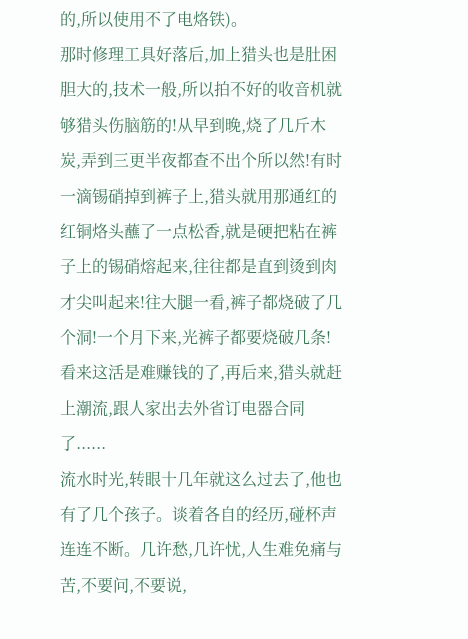的,所以使用不了电烙铁)。
那时修理工具好落后,加上猎头也是肚困胆大的,技术一般,所以拍不好的收音机就够猎头伤脑筋的!从早到晚,烧了几斤木炭,弄到三更半夜都查不出个所以然!有时一滴锡硝掉到裤子上,猎头就用那通红的红铜烙头蘸了一点松香,就是硬把粘在裤子上的锡硝熔起来,往往都是直到烫到肉才尖叫起来!往大腿一看,裤子都烧破了几个洞!一个月下来,光裤子都要烧破几条!看来这活是难赚钱的了,再后来,猎头就赶上潮流,跟人家出去外省订电器合同了......
流水时光,转眼十几年就这么过去了,他也有了几个孩子。谈着各自的经历,碰杯声连连不断。几许愁,几许忧,人生难免痛与苦,不要问,不要说,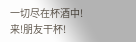一切尽在杯酒中!
来!朋友干杯!